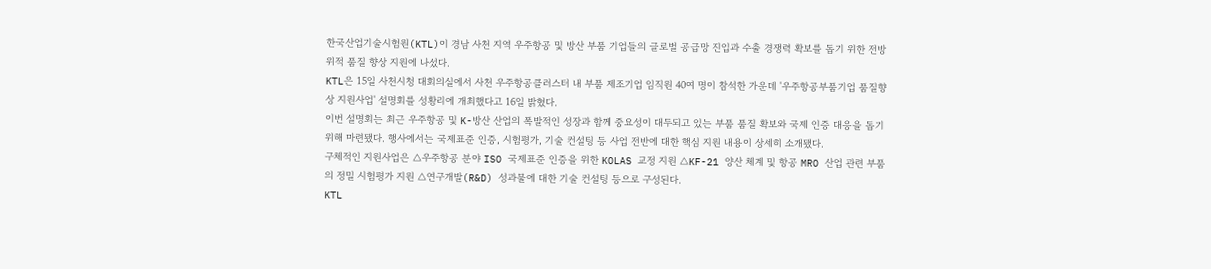한국산업기술시험원(KTL)이 경남 사천 지역 우주항공 및 방산 부품 기업들의 글로벌 공급망 진입과 수출 경쟁력 확보를 돕기 위한 전방위적 품질 향상 지원에 나섰다.
KTL은 15일 사천시청 대회의실에서 사천 우주항공클러스터 내 부품 제조기업 임직원 40여 명이 참석한 가운데 '우주항공부품기업 품질향상 지원사업' 설명회를 성황리에 개최했다고 16일 밝혔다.
이번 설명회는 최근 우주항공 및 K-방산 산업의 폭발적인 성장과 함께 중요성이 대두되고 있는 부품 품질 확보와 국제 인증 대응을 돕기 위해 마련됐다. 행사에서는 국제표준 인증, 시험평가, 기술 컨설팅 등 사업 전반에 대한 핵심 지원 내용이 상세히 소개됐다.
구체적인 지원사업은 △우주항공 분야 ISO 국제표준 인증을 위한 KOLAS 교정 지원 △KF-21 양산 체계 및 항공 MRO 산업 관련 부품의 정밀 시험평가 지원 △연구개발(R&D) 성과물에 대한 기술 컨설팅 등으로 구성된다.
KTL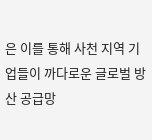은 이를 통해 사천 지역 기업들이 까다로운 글로벌 방산 공급망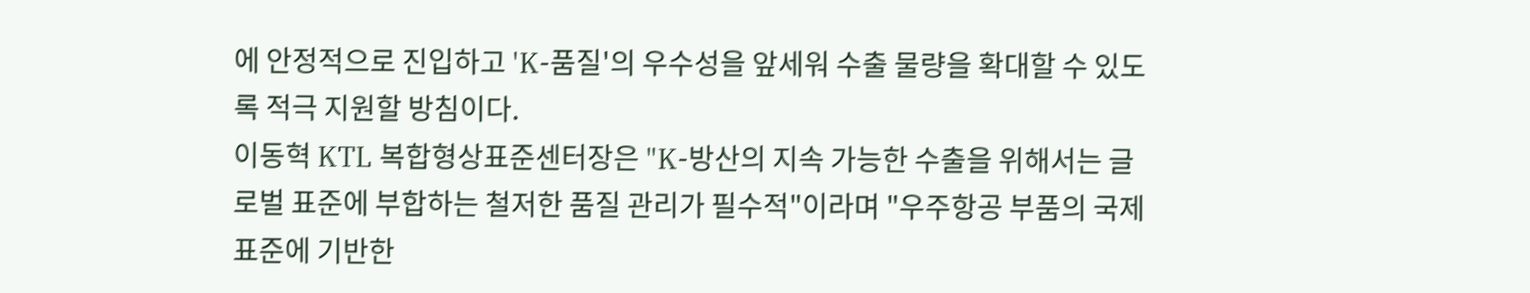에 안정적으로 진입하고 'K-품질'의 우수성을 앞세워 수출 물량을 확대할 수 있도록 적극 지원할 방침이다.
이동혁 KTL 복합형상표준센터장은 "K-방산의 지속 가능한 수출을 위해서는 글로벌 표준에 부합하는 철저한 품질 관리가 필수적"이라며 "우주항공 부품의 국제표준에 기반한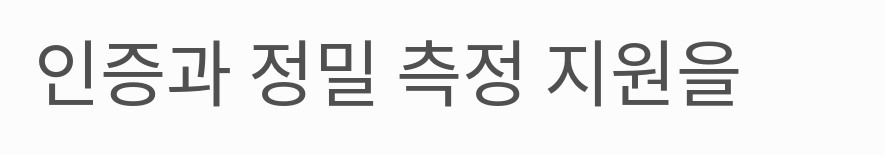인증과 정밀 측정 지원을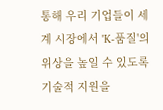통해 우리 기업들이 세계 시장에서 'K-품질'의 위상을 높일 수 있도록 기술적 지원을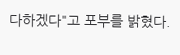다하겠다"고 포부를 밝혔다.